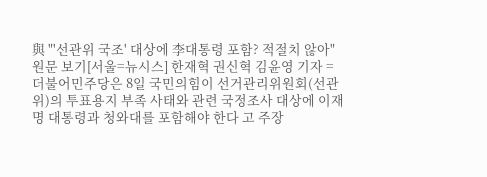與 "'선관위 국조' 대상에 李대통령 포함? 적절치 않아"
원문 보기[서울=뉴시스] 한재혁 권신혁 김윤영 기자 = 더불어민주당은 8일 국민의힘이 선거관리위원회(선관위)의 투표용지 부족 사태와 관련 국정조사 대상에 이재명 대통령과 청와대를 포함해야 한다 고 주장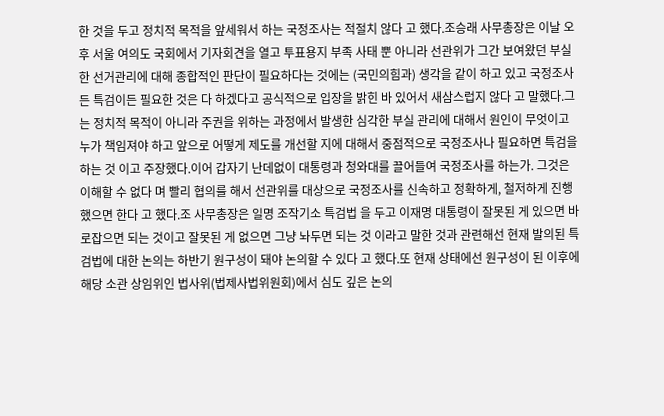한 것을 두고 정치적 목적을 앞세워서 하는 국정조사는 적절치 않다 고 했다.조승래 사무총장은 이날 오후 서울 여의도 국회에서 기자회견을 열고 투표용지 부족 사태 뿐 아니라 선관위가 그간 보여왔던 부실한 선거관리에 대해 종합적인 판단이 필요하다는 것에는 (국민의힘과) 생각을 같이 하고 있고 국정조사든 특검이든 필요한 것은 다 하겠다고 공식적으로 입장을 밝힌 바 있어서 새삼스럽지 않다 고 말했다.그는 정치적 목적이 아니라 주권을 위하는 과정에서 발생한 심각한 부실 관리에 대해서 원인이 무엇이고 누가 책임져야 하고 앞으로 어떻게 제도를 개선할 지에 대해서 중점적으로 국정조사나 필요하면 특검을 하는 것 이고 주장했다.이어 갑자기 난데없이 대통령과 청와대를 끌어들여 국정조사를 하는가. 그것은 이해할 수 없다 며 빨리 협의를 해서 선관위를 대상으로 국정조사를 신속하고 정확하게, 철저하게 진행했으면 한다 고 했다.조 사무총장은 일명 조작기소 특검법 을 두고 이재명 대통령이 잘못된 게 있으면 바로잡으면 되는 것이고 잘못된 게 없으면 그냥 놔두면 되는 것 이라고 말한 것과 관련해선 현재 발의된 특검법에 대한 논의는 하반기 원구성이 돼야 논의할 수 있다 고 했다.또 현재 상태에선 원구성이 된 이후에 해당 소관 상임위인 법사위(법제사법위원회)에서 심도 깊은 논의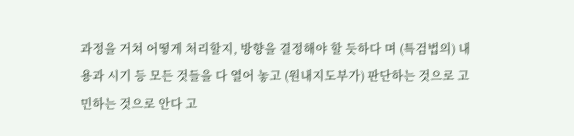과정을 거쳐 어떻게 처리할지, 방향을 결정해야 할 듯하다 며 (특검법의) 내용과 시기 등 모든 것들을 다 열어 놓고 (원내지도부가) 판단하는 것으로 고민하는 것으로 안다 고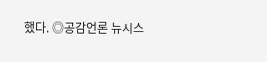했다. ◎공감언론 뉴시스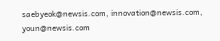saebyeok@newsis.com, innovation@newsis.com, youn@newsis.com